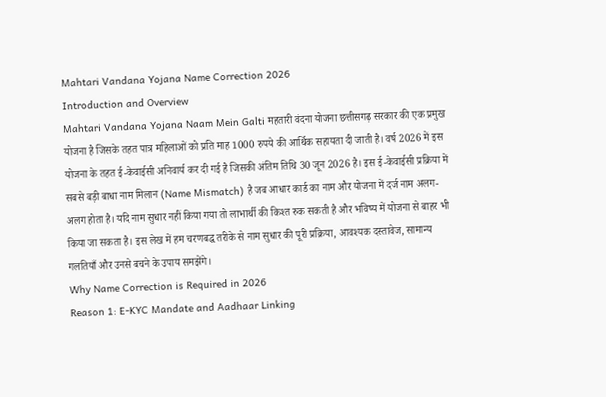Mahtari Vandana Yojana Name Correction 2026
Introduction and Overview
Mahtari Vandana Yojana Naam Mein Galti महतारी वंदना योजना छत्तीसगढ़ सरकार की एक प्रमुख योजना है जिसके तहत पात्र महिलाओं को प्रति माह 1000 रुपये की आर्थिक सहायता दी जाती है। वर्ष 2026 में इस योजना के तहत ई-केवाईसी अनिवार्य कर दी गई है जिसकी अंतिम तिथि 30 जून 2026 है। इस ई-केवाईसी प्रक्रिया में सबसे बड़ी बाधा नाम मिलान (Name Mismatch) है जब आधार कार्ड का नाम और योजना में दर्ज नाम अलग-अलग होता है। यदि नाम सुधार नहीं किया गया तो लाभार्थी की किश्त रुक सकती है और भविष्य में योजना से बाहर भी किया जा सकता है। इस लेख में हम चरणबद्ध तरीके से नाम सुधार की पूरी प्रक्रिया, आवश्यक दस्तावेज, सामान्य गलतियाँ और उनसे बचने के उपाय समझेंगे।
Why Name Correction is Required in 2026
Reason 1: E-KYC Mandate and Aadhaar Linking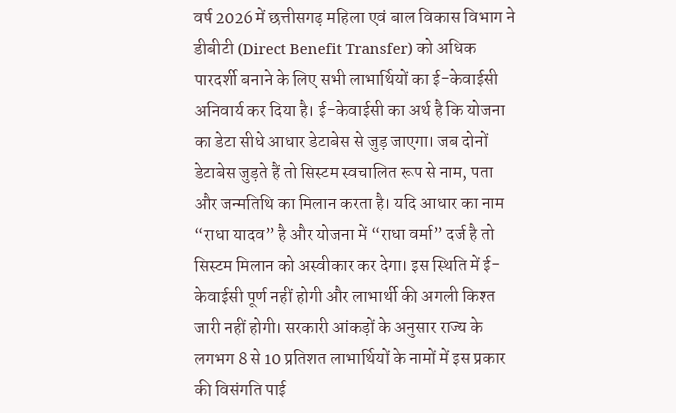वर्ष 2026 में छत्तीसगढ़ महिला एवं बाल विकास विभाग ने डीबीटी (Direct Benefit Transfer) को अधिक पारदर्शी बनाने के लिए सभी लाभार्थियों का ई-केवाईसी अनिवार्य कर दिया है। ई-केवाईसी का अर्थ है कि योजना का डेटा सीधे आधार डेटाबेस से जुड़ जाएगा। जब दोनों डेटाबेस जुड़ते हैं तो सिस्टम स्वचालित रूप से नाम, पता और जन्मतिथि का मिलान करता है। यदि आधार का नाम “राधा यादव” है और योजना में “राधा वर्मा” दर्ज है तो सिस्टम मिलान को अस्वीकार कर देगा। इस स्थिति में ई-केवाईसी पूर्ण नहीं होगी और लाभार्थी की अगली किश्त जारी नहीं होगी। सरकारी आंकड़ों के अनुसार राज्य के लगभग 8 से 10 प्रतिशत लाभार्थियों के नामों में इस प्रकार की विसंगति पाई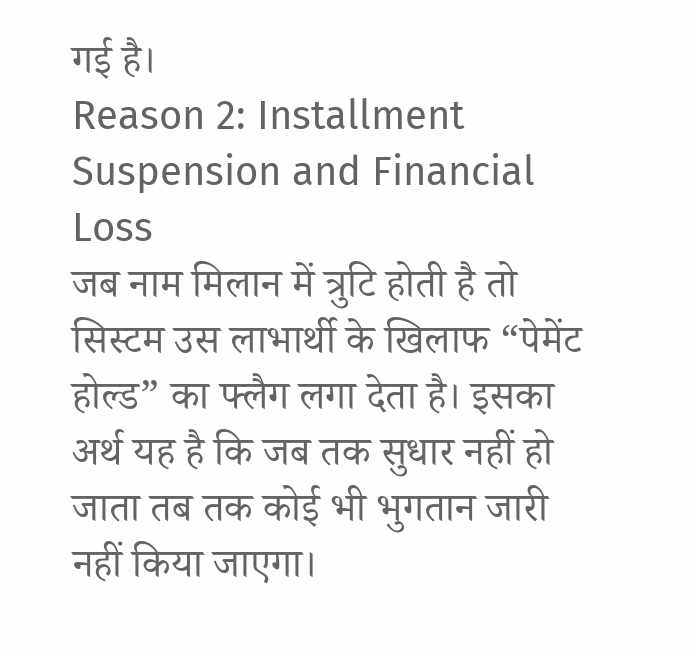गई है।
Reason 2: Installment Suspension and Financial Loss
जब नाम मिलान में त्रुटि होती है तो सिस्टम उस लाभार्थी के खिलाफ “पेमेंट होल्ड” का फ्लैग लगा देता है। इसका अर्थ यह है कि जब तक सुधार नहीं हो जाता तब तक कोई भी भुगतान जारी नहीं किया जाएगा।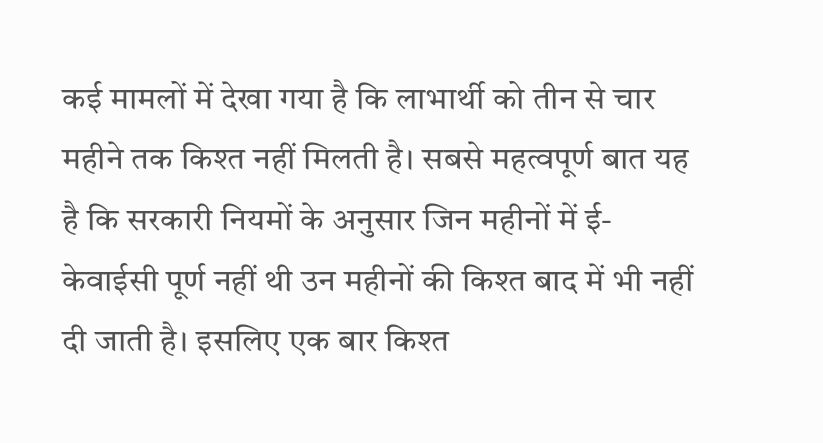कई मामलों में देखा गया है कि लाभार्थी को तीन से चार महीने तक किश्त नहीं मिलती है। सबसे महत्वपूर्ण बात यह है कि सरकारी नियमों के अनुसार जिन महीनों में ई-केवाईसी पूर्ण नहीं थी उन महीनों की किश्त बाद में भी नहीं दी जाती है। इसलिए एक बार किश्त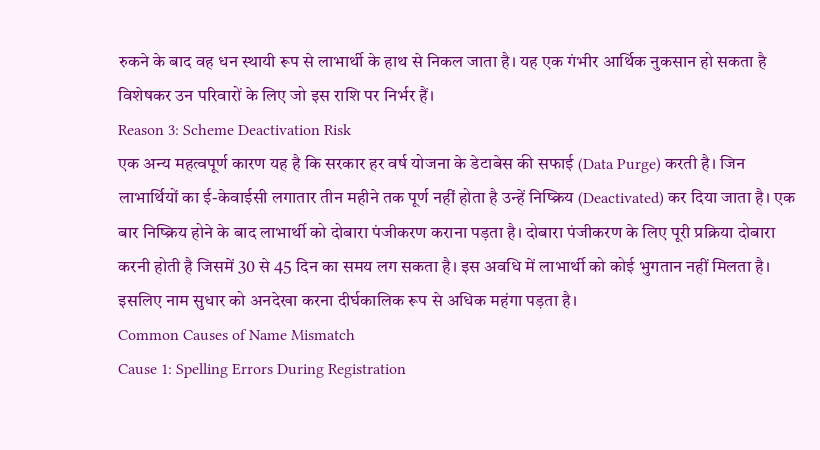रुकने के बाद वह धन स्थायी रूप से लाभार्थी के हाथ से निकल जाता है। यह एक गंभीर आर्थिक नुकसान हो सकता है विशेषकर उन परिवारों के लिए जो इस राशि पर निर्भर हैं।
Reason 3: Scheme Deactivation Risk
एक अन्य महत्वपूर्ण कारण यह है कि सरकार हर वर्ष योजना के डेटाबेस की सफाई (Data Purge) करती है। जिन लाभार्थियों का ई-केवाईसी लगातार तीन महीने तक पूर्ण नहीं होता है उन्हें निष्क्रिय (Deactivated) कर दिया जाता है। एक बार निष्क्रिय होने के बाद लाभार्थी को दोबारा पंजीकरण कराना पड़ता है। दोबारा पंजीकरण के लिए पूरी प्रक्रिया दोबारा करनी होती है जिसमें 30 से 45 दिन का समय लग सकता है। इस अवधि में लाभार्थी को कोई भुगतान नहीं मिलता है। इसलिए नाम सुधार को अनदेखा करना दीर्घकालिक रूप से अधिक महंगा पड़ता है।
Common Causes of Name Mismatch
Cause 1: Spelling Errors During Registration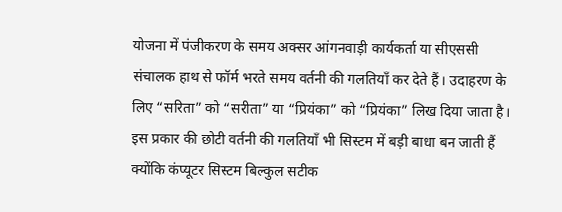योजना में पंजीकरण के समय अक्सर आंगनवाड़ी कार्यकर्ता या सीएससी संचालक हाथ से फॉर्म भरते समय वर्तनी की गलतियाँ कर देते हैं। उदाहरण के लिए “सरिता” को “सरीता” या “प्रियंका” को “प्रियंका” लिख दिया जाता है। इस प्रकार की छोटी वर्तनी की गलतियाँ भी सिस्टम में बड़ी बाधा बन जाती हैं क्योंकि कंप्यूटर सिस्टम बिल्कुल सटीक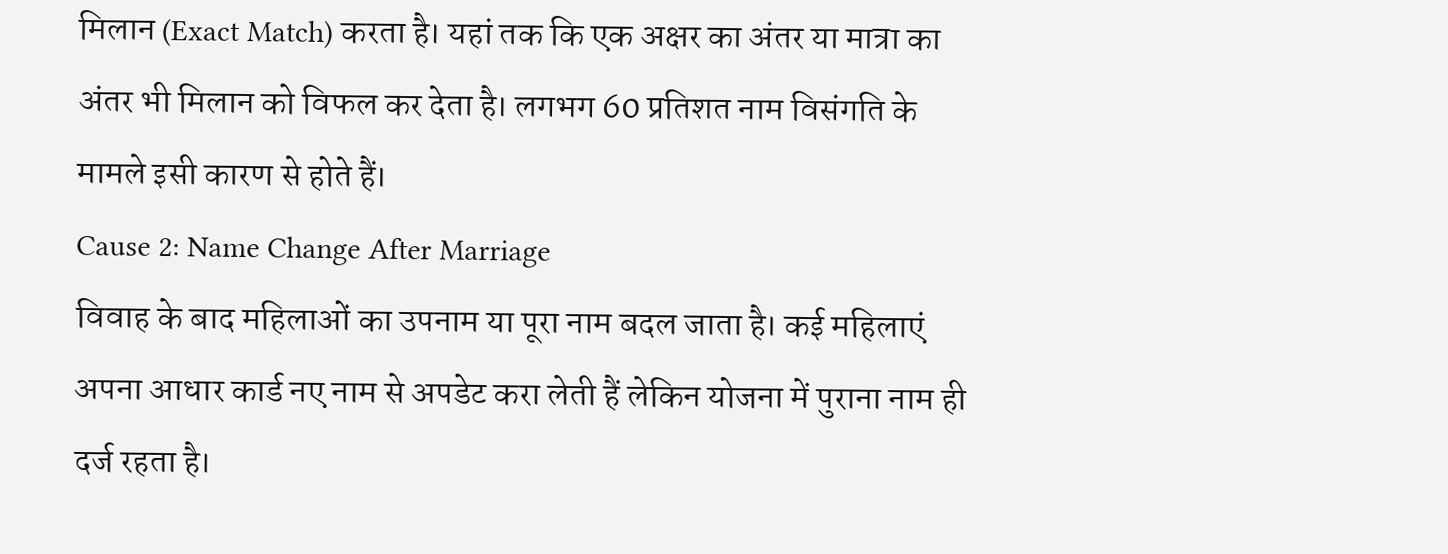मिलान (Exact Match) करता है। यहां तक कि एक अक्षर का अंतर या मात्रा का अंतर भी मिलान को विफल कर देता है। लगभग 60 प्रतिशत नाम विसंगति के मामले इसी कारण से होते हैं।
Cause 2: Name Change After Marriage
विवाह के बाद महिलाओं का उपनाम या पूरा नाम बदल जाता है। कई महिलाएं अपना आधार कार्ड नए नाम से अपडेट करा लेती हैं लेकिन योजना में पुराना नाम ही दर्ज रहता है।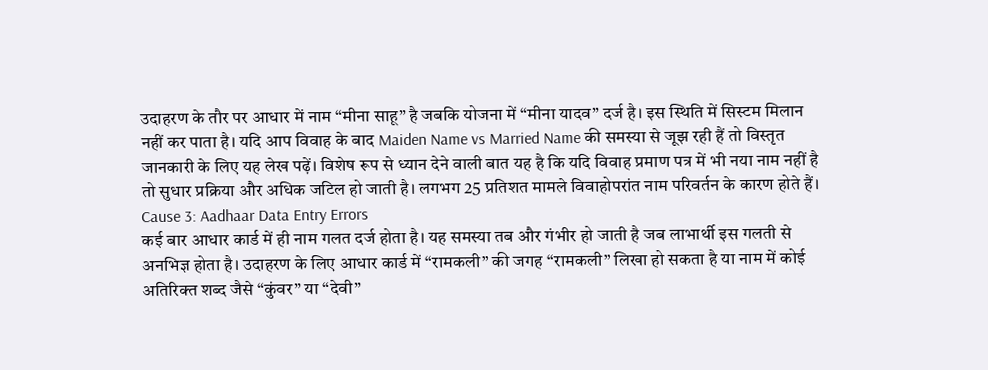उदाहरण के तौर पर आधार में नाम “मीना साहू” है जबकि योजना में “मीना यादव” दर्ज है। इस स्थिति में सिस्टम मिलान नहीं कर पाता है। यदि आप विवाह के बाद Maiden Name vs Married Name की समस्या से जूझ रही हैं तो विस्तृत जानकारी के लिए यह लेख पढ़ें। विशेष रूप से ध्यान देने वाली बात यह है कि यदि विवाह प्रमाण पत्र में भी नया नाम नहीं है तो सुधार प्रक्रिया और अधिक जटिल हो जाती है। लगभग 25 प्रतिशत मामले विवाहोपरांत नाम परिवर्तन के कारण होते हैं।
Cause 3: Aadhaar Data Entry Errors
कई बार आधार कार्ड में ही नाम गलत दर्ज होता है। यह समस्या तब और गंभीर हो जाती है जब लाभार्थी इस गलती से अनभिज्ञ होता है। उदाहरण के लिए आधार कार्ड में “रामकली” की जगह “रामकली” लिखा हो सकता है या नाम में कोई अतिरिक्त शब्द जैसे “कुंवर” या “देवी”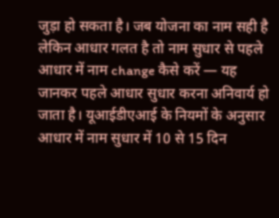जुड़ा हो सकता है। जब योजना का नाम सही है लेकिन आधार गलत है तो नाम सुधार से पहले आधार में नाम change कैसे करें — यह जानकर पहले आधार सुधार करना अनिवार्य हो जाता है। यूआईडीएआई के नियमों के अनुसार आधार में नाम सुधार में 10 से 15 दिन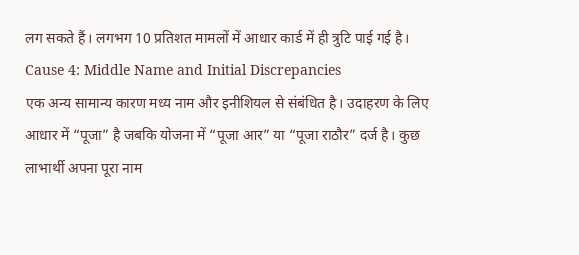लग सकते हैं। लगभग 10 प्रतिशत मामलों में आधार कार्ड में ही त्रुटि पाई गई है।
Cause 4: Middle Name and Initial Discrepancies
एक अन्य सामान्य कारण मध्य नाम और इनीशियल से संबंधित है। उदाहरण के लिए आधार में “पूजा” है जबकि योजना में “पूजा आर” या “पूजा राठौर” दर्ज है। कुछ लाभार्थी अपना पूरा नाम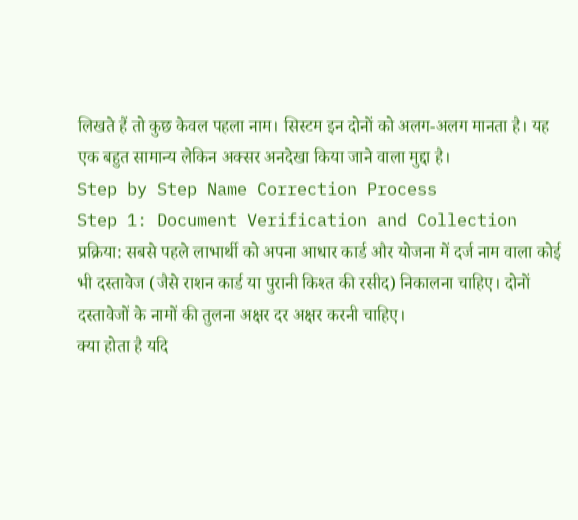लिखते हैं तो कुछ केवल पहला नाम। सिस्टम इन दोनों को अलग-अलग मानता है। यह एक बहुत सामान्य लेकिन अक्सर अनदेखा किया जाने वाला मुद्दा है।
Step by Step Name Correction Process
Step 1: Document Verification and Collection
प्रक्रिया: सबसे पहले लाभार्थी को अपना आधार कार्ड और योजना में दर्ज नाम वाला कोई भी दस्तावेज (जैसे राशन कार्ड या पुरानी किश्त की रसीद) निकालना चाहिए। दोनों दस्तावेजों के नामों की तुलना अक्षर दर अक्षर करनी चाहिए।
क्या होता है यदि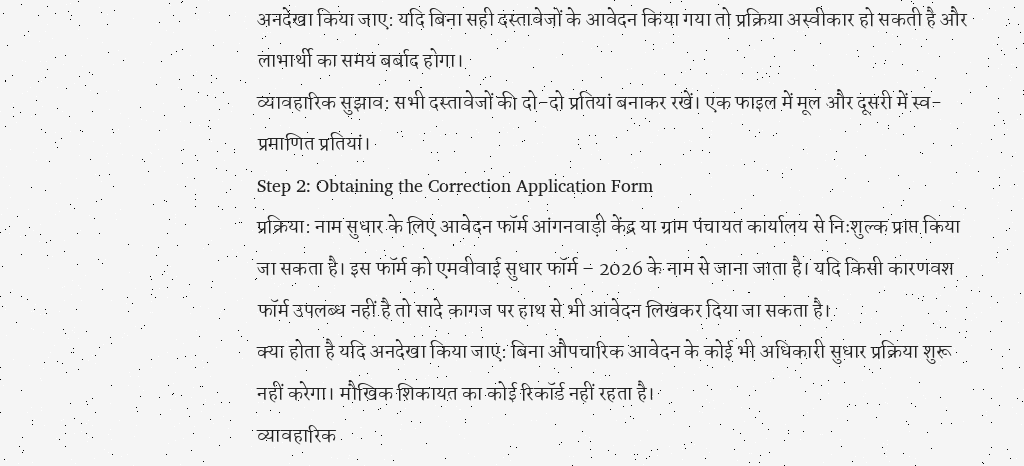अनदेखा किया जाए: यदि बिना सही दस्तावेजों के आवेदन किया गया तो प्रक्रिया अस्वीकार हो सकती है और लाभार्थी का समय बर्बाद होगा।
व्यावहारिक सुझाव: सभी दस्तावेजों की दो-दो प्रतियां बनाकर रखें। एक फाइल में मूल और दूसरी में स्व-प्रमाणित प्रतियां।
Step 2: Obtaining the Correction Application Form
प्रक्रिया: नाम सुधार के लिए आवेदन फॉर्म आंगनवाड़ी केंद्र या ग्राम पंचायत कार्यालय से निःशुल्क प्राप्त किया जा सकता है। इस फॉर्म को एमवीवाई सुधार फॉर्म – 2026 के नाम से जाना जाता है। यदि किसी कारणवश फॉर्म उपलब्ध नहीं है तो सादे कागज पर हाथ से भी आवेदन लिखकर दिया जा सकता है।
क्या होता है यदि अनदेखा किया जाए: बिना औपचारिक आवेदन के कोई भी अधिकारी सुधार प्रक्रिया शुरू नहीं करेगा। मौखिक शिकायत का कोई रिकॉर्ड नहीं रहता है।
व्यावहारिक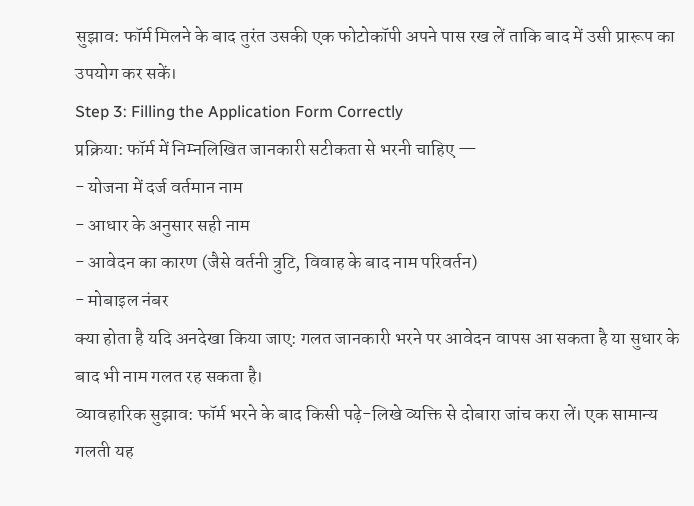सुझाव: फॉर्म मिलने के बाद तुरंत उसकी एक फोटोकॉपी अपने पास रख लें ताकि बाद में उसी प्रारूप का उपयोग कर सकें।
Step 3: Filling the Application Form Correctly
प्रक्रिया: फॉर्म में निम्नलिखित जानकारी सटीकता से भरनी चाहिए —
- योजना में दर्ज वर्तमान नाम
- आधार के अनुसार सही नाम
- आवेदन का कारण (जैसे वर्तनी त्रुटि, विवाह के बाद नाम परिवर्तन)
- मोबाइल नंबर
क्या होता है यदि अनदेखा किया जाए: गलत जानकारी भरने पर आवेदन वापस आ सकता है या सुधार के बाद भी नाम गलत रह सकता है।
व्यावहारिक सुझाव: फॉर्म भरने के बाद किसी पढ़े-लिखे व्यक्ति से दोबारा जांच करा लें। एक सामान्य गलती यह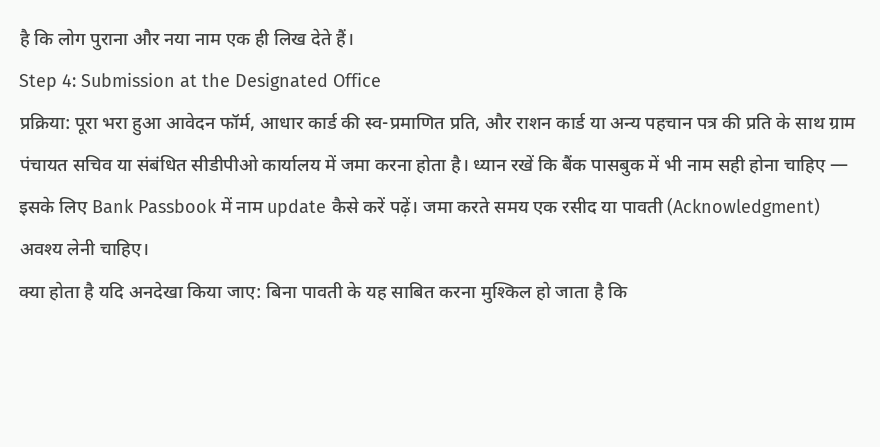है कि लोग पुराना और नया नाम एक ही लिख देते हैं।
Step 4: Submission at the Designated Office
प्रक्रिया: पूरा भरा हुआ आवेदन फॉर्म, आधार कार्ड की स्व-प्रमाणित प्रति, और राशन कार्ड या अन्य पहचान पत्र की प्रति के साथ ग्राम पंचायत सचिव या संबंधित सीडीपीओ कार्यालय में जमा करना होता है। ध्यान रखें कि बैंक पासबुक में भी नाम सही होना चाहिए — इसके लिए Bank Passbook में नाम update कैसे करें पढ़ें। जमा करते समय एक रसीद या पावती (Acknowledgment) अवश्य लेनी चाहिए।
क्या होता है यदि अनदेखा किया जाए: बिना पावती के यह साबित करना मुश्किल हो जाता है कि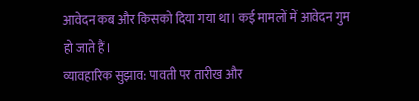आवेदन कब और किसको दिया गया था। कई मामलों में आवेदन गुम हो जाते हैं।
व्यावहारिक सुझाव: पावती पर तारीख और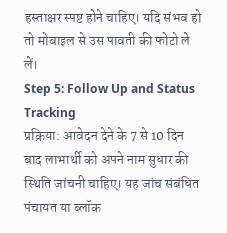हस्ताक्षर स्पष्ट होने चाहिए। यदि संभव हो तो मोबाइल से उस पावती की फोटो ले लें।
Step 5: Follow Up and Status Tracking
प्रक्रिया: आवेदन देने के 7 से 10 दिन बाद लाभार्थी को अपने नाम सुधार की स्थिति जांचनी चाहिए। यह जांच संबंधित पंचायत या ब्लॉक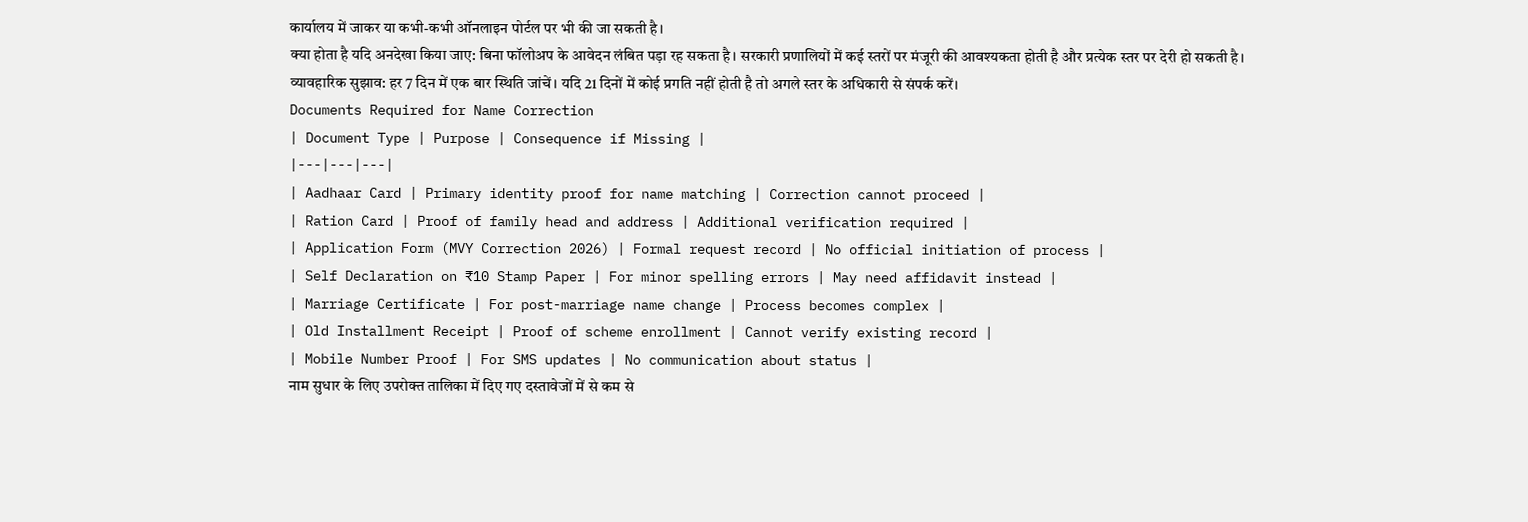कार्यालय में जाकर या कभी-कभी ऑनलाइन पोर्टल पर भी की जा सकती है।
क्या होता है यदि अनदेखा किया जाए: बिना फॉलोअप के आवेदन लंबित पड़ा रह सकता है। सरकारी प्रणालियों में कई स्तरों पर मंजूरी की आवश्यकता होती है और प्रत्येक स्तर पर देरी हो सकती है।
व्यावहारिक सुझाव: हर 7 दिन में एक बार स्थिति जांचें। यदि 21 दिनों में कोई प्रगति नहीं होती है तो अगले स्तर के अधिकारी से संपर्क करें।
Documents Required for Name Correction
| Document Type | Purpose | Consequence if Missing |
|---|---|---|
| Aadhaar Card | Primary identity proof for name matching | Correction cannot proceed |
| Ration Card | Proof of family head and address | Additional verification required |
| Application Form (MVY Correction 2026) | Formal request record | No official initiation of process |
| Self Declaration on ₹10 Stamp Paper | For minor spelling errors | May need affidavit instead |
| Marriage Certificate | For post-marriage name change | Process becomes complex |
| Old Installment Receipt | Proof of scheme enrollment | Cannot verify existing record |
| Mobile Number Proof | For SMS updates | No communication about status |
नाम सुधार के लिए उपरोक्त तालिका में दिए गए दस्तावेजों में से कम से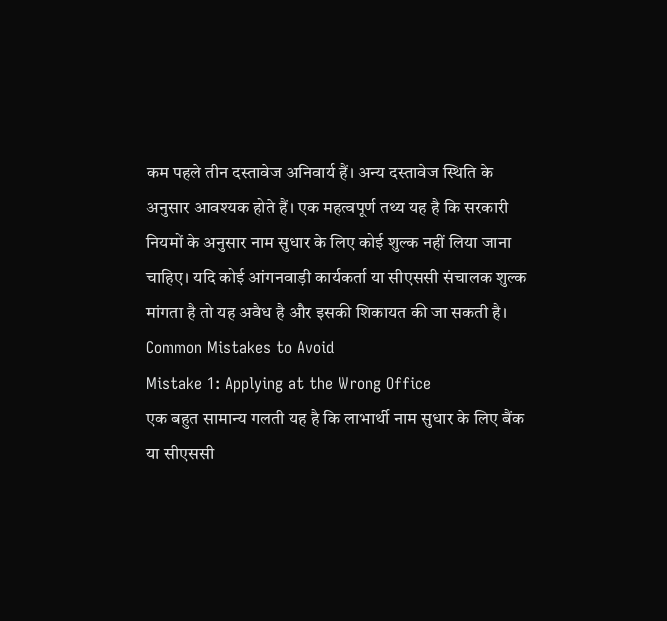कम पहले तीन दस्तावेज अनिवार्य हैं। अन्य दस्तावेज स्थिति के अनुसार आवश्यक होते हैं। एक महत्वपूर्ण तथ्य यह है कि सरकारी नियमों के अनुसार नाम सुधार के लिए कोई शुल्क नहीं लिया जाना चाहिए। यदि कोई आंगनवाड़ी कार्यकर्ता या सीएससी संचालक शुल्क मांगता है तो यह अवैध है और इसकी शिकायत की जा सकती है।
Common Mistakes to Avoid
Mistake 1: Applying at the Wrong Office
एक बहुत सामान्य गलती यह है कि लाभार्थी नाम सुधार के लिए बैंक या सीएससी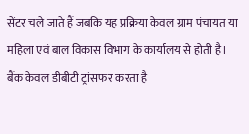सेंटर चले जाते हैं जबकि यह प्रक्रिया केवल ग्राम पंचायत या महिला एवं बाल विकास विभाग के कार्यालय से होती है। बैंक केवल डीबीटी ट्रांसफर करता है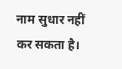नाम सुधार नहीं कर सकता है।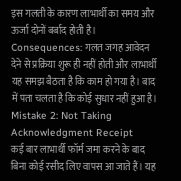इस गलती के कारण लाभार्थी का समय और ऊर्जा दोनों बर्बाद होती है।
Consequences: गलत जगह आवेदन देने से प्रक्रिया शुरू ही नहीं होती और लाभार्थी यह समझ बैठता है कि काम हो गया है। बाद में पता चलता है कि कोई सुधार नहीं हुआ है।
Mistake 2: Not Taking Acknowledgment Receipt
कई बार लाभार्थी फॉर्म जमा करने के बाद बिना कोई रसीद लिए वापस आ जाते हैं। यह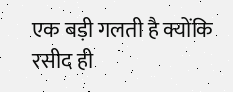एक बड़ी गलती है क्योंकि रसीद ही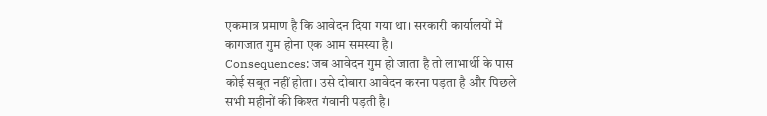एकमात्र प्रमाण है कि आवेदन दिया गया था। सरकारी कार्यालयों में कागजात गुम होना एक आम समस्या है।
Consequences: जब आवेदन गुम हो जाता है तो लाभार्थी के पास कोई सबूत नहीं होता। उसे दोबारा आवेदन करना पड़ता है और पिछले सभी महीनों की किश्त गंवानी पड़ती है।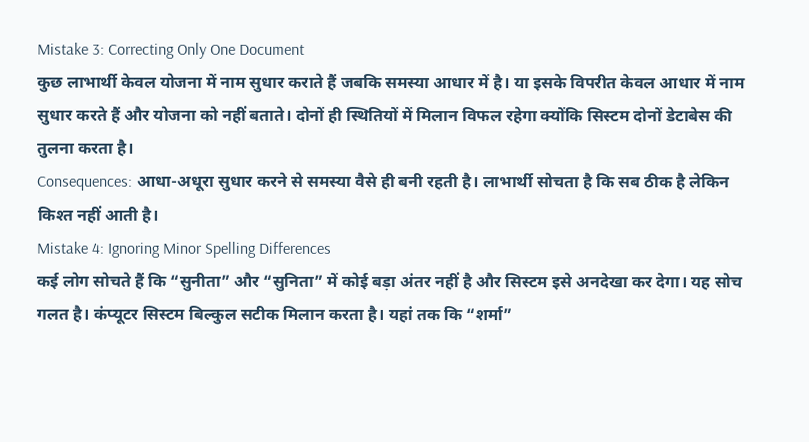Mistake 3: Correcting Only One Document
कुछ लाभार्थी केवल योजना में नाम सुधार कराते हैं जबकि समस्या आधार में है। या इसके विपरीत केवल आधार में नाम सुधार करते हैं और योजना को नहीं बताते। दोनों ही स्थितियों में मिलान विफल रहेगा क्योंकि सिस्टम दोनों डेटाबेस की तुलना करता है।
Consequences: आधा-अधूरा सुधार करने से समस्या वैसे ही बनी रहती है। लाभार्थी सोचता है कि सब ठीक है लेकिन किश्त नहीं आती है।
Mistake 4: Ignoring Minor Spelling Differences
कई लोग सोचते हैं कि “सुनीता” और “सुनिता” में कोई बड़ा अंतर नहीं है और सिस्टम इसे अनदेखा कर देगा। यह सोच गलत है। कंप्यूटर सिस्टम बिल्कुल सटीक मिलान करता है। यहां तक कि “शर्मा”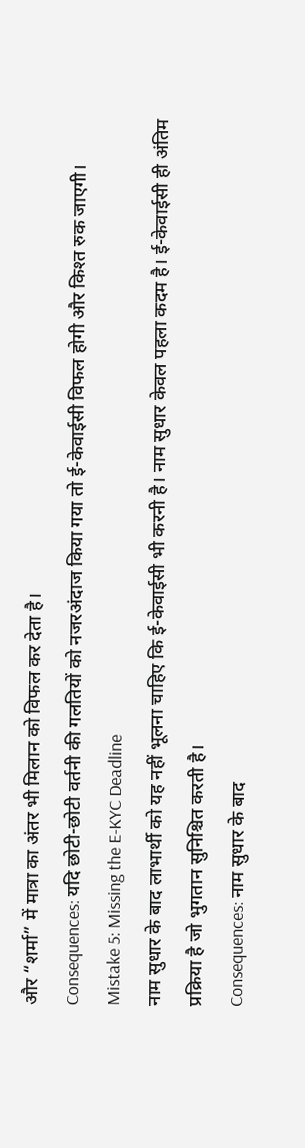और “शर्मा” में मात्रा का अंतर भी मिलान को विफल कर देता है।
Consequences: यदि छोटी-छोटी वर्तनी की गलतियों को नजरअंदाज किया गया तो ई-केवाईसी विफल होगी और किश्त रुक जाएगी।
Mistake 5: Missing the E-KYC Deadline
नाम सुधार के बाद लाभार्थी को यह नहीं भूलना चाहिए कि ई-केवाईसी भी करनी है। नाम सुधार केवल पहला कदम है। ई-केवाईसी ही अंतिम प्रक्रिया है जो भुगतान सुनिश्चित करती है।
Consequences: नाम सुधार के बाद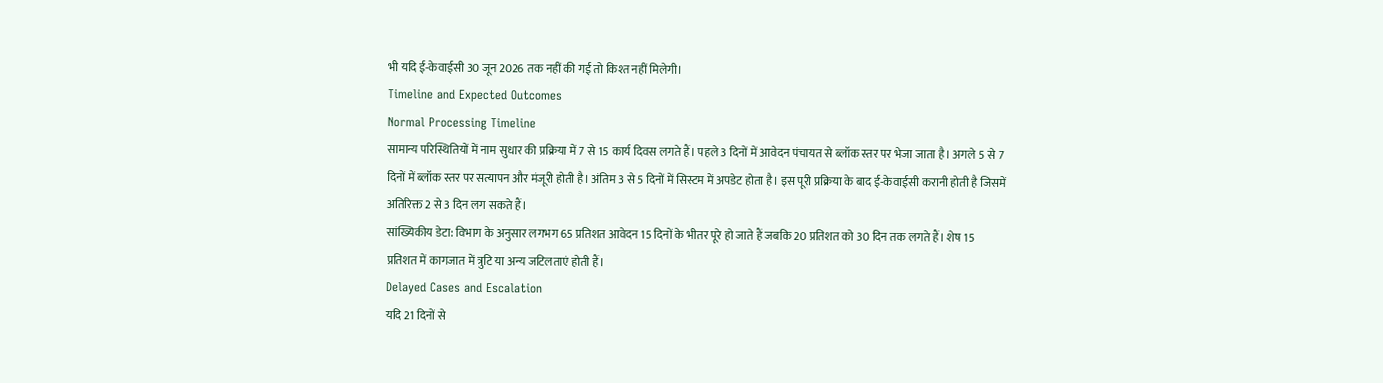भी यदि ई-केवाईसी 30 जून 2026 तक नहीं की गई तो किश्त नहीं मिलेगी।
Timeline and Expected Outcomes
Normal Processing Timeline
सामान्य परिस्थितियों में नाम सुधार की प्रक्रिया में 7 से 15 कार्य दिवस लगते हैं। पहले 3 दिनों में आवेदन पंचायत से ब्लॉक स्तर पर भेजा जाता है। अगले 5 से 7 दिनों में ब्लॉक स्तर पर सत्यापन और मंजूरी होती है। अंतिम 3 से 5 दिनों में सिस्टम में अपडेट होता है। इस पूरी प्रक्रिया के बाद ई-केवाईसी करानी होती है जिसमें अतिरिक्त 2 से 3 दिन लग सकते हैं।
सांख्यिकीय डेटा: विभाग के अनुसार लगभग 65 प्रतिशत आवेदन 15 दिनों के भीतर पूरे हो जाते हैं जबकि 20 प्रतिशत को 30 दिन तक लगते हैं। शेष 15 प्रतिशत में कागजात में त्रुटि या अन्य जटिलताएं होती हैं।
Delayed Cases and Escalation
यदि 21 दिनों से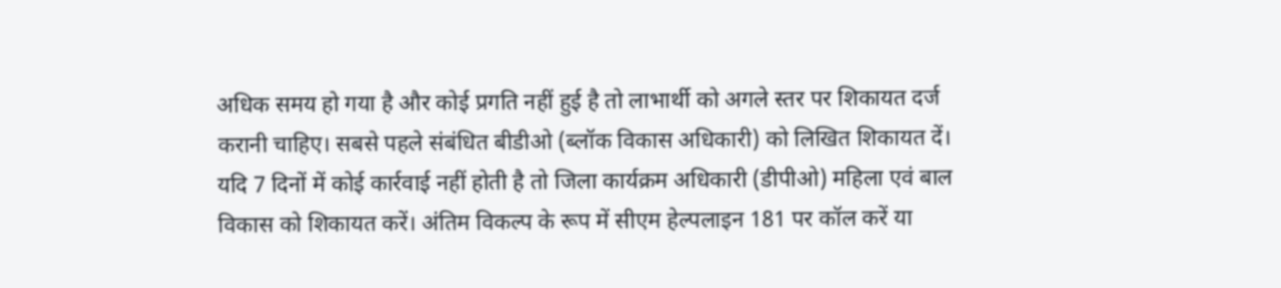अधिक समय हो गया है और कोई प्रगति नहीं हुई है तो लाभार्थी को अगले स्तर पर शिकायत दर्ज करानी चाहिए। सबसे पहले संबंधित बीडीओ (ब्लॉक विकास अधिकारी) को लिखित शिकायत दें। यदि 7 दिनों में कोई कार्रवाई नहीं होती है तो जिला कार्यक्रम अधिकारी (डीपीओ) महिला एवं बाल विकास को शिकायत करें। अंतिम विकल्प के रूप में सीएम हेल्पलाइन 181 पर कॉल करें या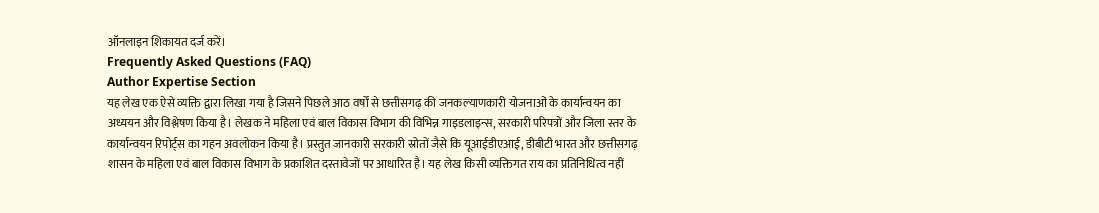ऑनलाइन शिकायत दर्ज करें।
Frequently Asked Questions (FAQ)
Author Expertise Section
यह लेख एक ऐसे व्यक्ति द्वारा लिखा गया है जिसने पिछले आठ वर्षों से छत्तीसगढ़ की जनकल्याणकारी योजनाओं के कार्यान्वयन का अध्ययन और विश्लेषण किया है। लेखक ने महिला एवं बाल विकास विभाग की विभिन्न गाइडलाइन्स, सरकारी परिपत्रों और जिला स्तर के कार्यान्वयन रिपोर्ट्स का गहन अवलोकन किया है। प्रस्तुत जानकारी सरकारी स्रोतों जैसे कि यूआईडीएआई, डीबीटी भारत और छत्तीसगढ़ शासन के महिला एवं बाल विकास विभाग के प्रकाशित दस्तावेजों पर आधारित है। यह लेख किसी व्यक्तिगत राय का प्रतिनिधित्व नहीं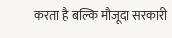करता है बल्कि मौजूदा सरकारी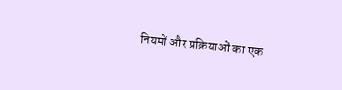नियमों और प्रक्रियाओं का एक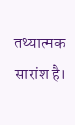तथ्यात्मक सारांश है।